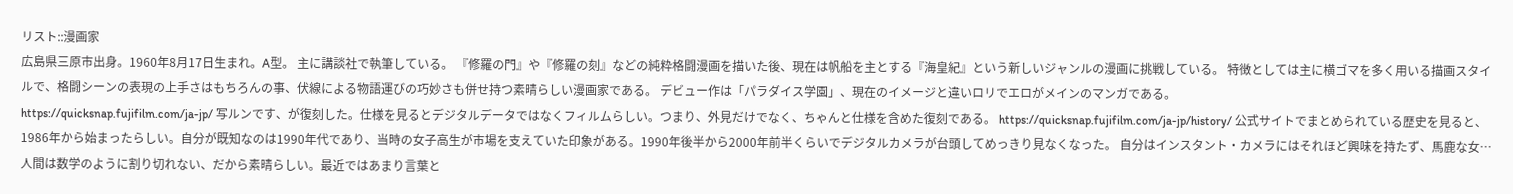リスト::漫画家
広島県三原市出身。1960年8月17日生まれ。A型。 主に講談社で執筆している。 『修羅の門』や『修羅の刻』などの純粋格闘漫画を描いた後、現在は帆船を主とする『海皇紀』という新しいジャンルの漫画に挑戦している。 特徴としては主に横ゴマを多く用いる描画スタイルで、格闘シーンの表現の上手さはもちろんの事、伏線による物語運びの巧妙さも併せ持つ素晴らしい漫画家である。 デビュー作は「パラダイス学園」、現在のイメージと違いロリでエロがメインのマンガである。
https://quicksnap.fujifilm.com/ja-jp/ 写ルンです、が復刻した。仕様を見るとデジタルデータではなくフィルムらしい。つまり、外見だけでなく、ちゃんと仕様を含めた復刻である。 https://quicksnap.fujifilm.com/ja-jp/history/ 公式サイトでまとめられている歴史を見ると、1986年から始まったらしい。自分が既知なのは1990年代であり、当時の女子高生が市場を支えていた印象がある。1990年後半から2000年前半くらいでデジタルカメラが台頭してめっきり見なくなった。 自分はインスタント・カメラにはそれほど興味を持たず、馬鹿な女…
人間は数学のように割り切れない、だから素晴らしい。最近ではあまり言葉と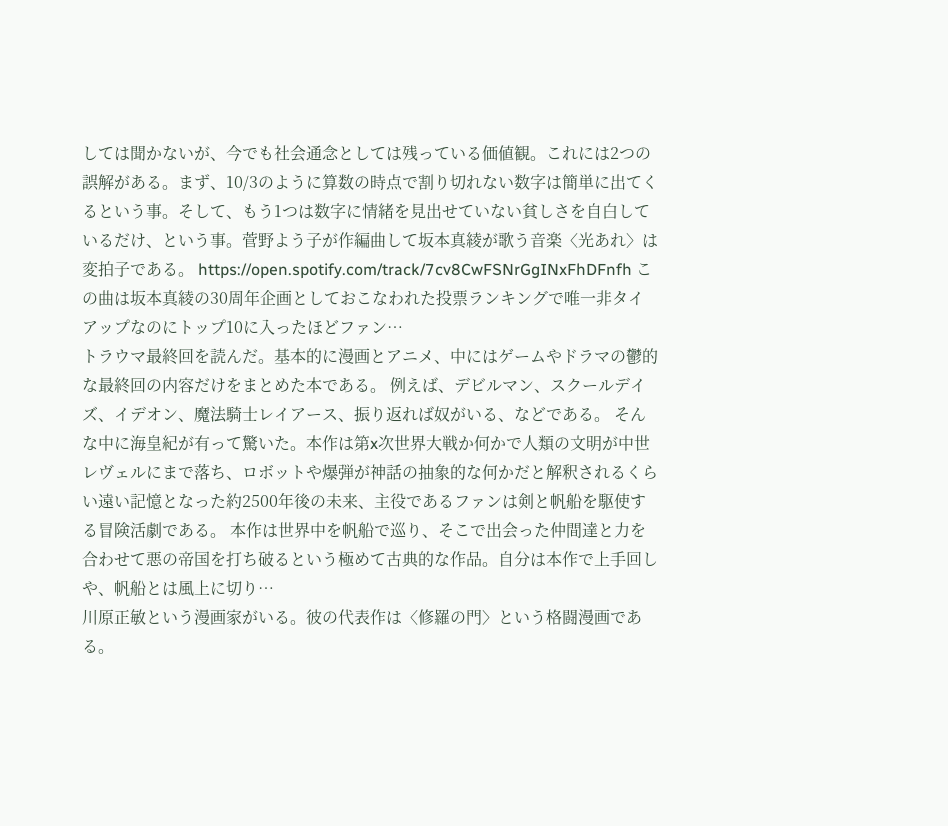しては聞かないが、今でも社会通念としては残っている価値観。これには2つの誤解がある。まず、10/3のように算数の時点で割り切れない数字は簡単に出てくるという事。そして、もう1つは数字に情緒を見出せていない貧しさを自白しているだけ、という事。菅野よう子が作編曲して坂本真綾が歌う音楽〈光あれ〉は変拍子である。 https://open.spotify.com/track/7cv8CwFSNrGgINxFhDFnfh この曲は坂本真綾の30周年企画としておこなわれた投票ランキングで唯一非タイアップなのにトップ10に入ったほどファン…
トラウマ最終回を読んだ。基本的に漫画とアニメ、中にはゲームやドラマの鬱的な最終回の内容だけをまとめた本である。 例えば、デビルマン、スクールデイズ、イデオン、魔法騎士レイアース、振り返れば奴がいる、などである。 そんな中に海皇紀が有って驚いた。本作は第x次世界大戦か何かで人類の文明が中世レヴェルにまで落ち、ロボットや爆弾が神話の抽象的な何かだと解釈されるくらい遠い記憶となった約2500年後の未来、主役であるファンは剣と帆船を駆使する冒険活劇である。 本作は世界中を帆船で巡り、そこで出会った仲間達と力を合わせて悪の帝国を打ち破るという極めて古典的な作品。自分は本作で上手回しや、帆船とは風上に切り…
川原正敏という漫画家がいる。彼の代表作は〈修羅の門〉という格闘漫画である。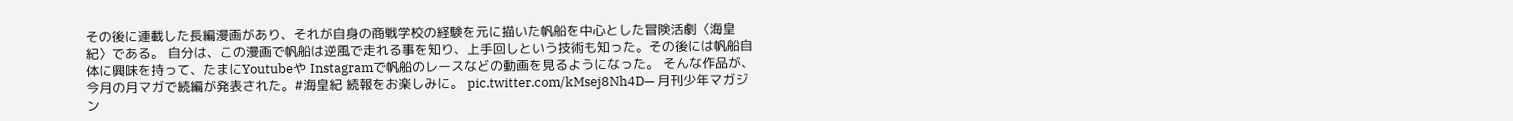その後に連載した長編漫画があり、それが自身の商戦学校の経験を元に描いた帆船を中心とした冒険活劇〈海皇紀〉である。 自分は、この漫画で帆船は逆風で走れる事を知り、上手回しという技術も知った。その後には帆船自体に興味を持って、たまにYoutubeや Instagramで帆船のレースなどの動画を見るようになった。 そんな作品が、今月の月マガで続編が発表された。#海皇紀 続報をお楽しみに。 pic.twitter.com/kMsej8Nh4D— 月刊少年マガジン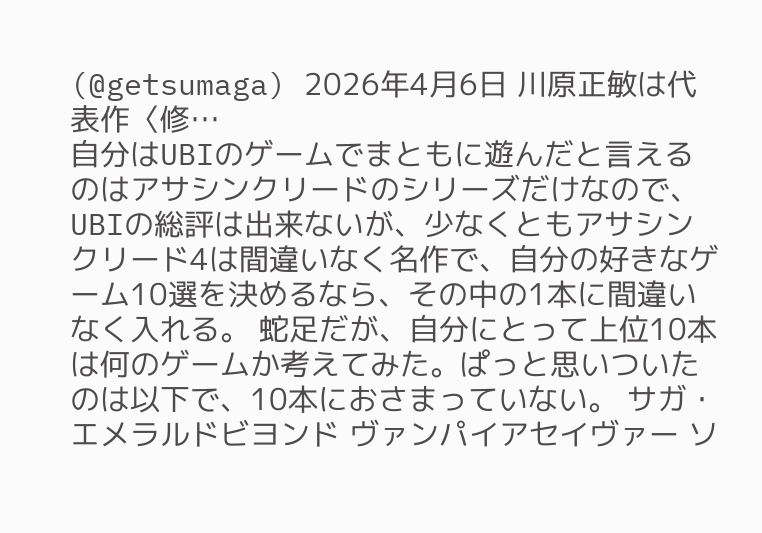(@getsumaga) 2026年4月6日 川原正敏は代表作〈修…
自分はUBIのゲームでまともに遊んだと言えるのはアサシンクリードのシリーズだけなので、UBIの総評は出来ないが、少なくともアサシンクリード4は間違いなく名作で、自分の好きなゲーム10選を決めるなら、その中の1本に間違いなく入れる。 蛇足だが、自分にとって上位10本は何のゲームか考えてみた。ぱっと思いついたのは以下で、10本におさまっていない。 サガ・エメラルドビヨンド ヴァンパイアセイヴァー ソ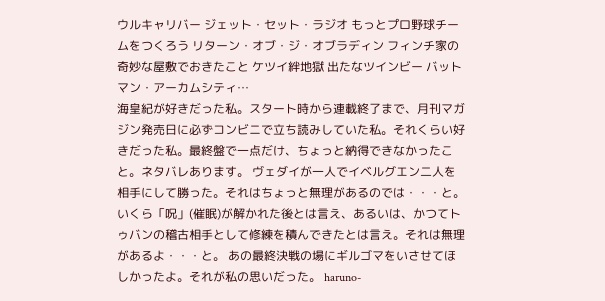ウルキャリバー ジェット・セット・ラジオ もっとプロ野球チームをつくろう リターン・オブ・ジ・オブラディン フィンチ家の奇妙な屋敷でおきたこと ケツイ絆地獄 出たなツインビー バットマン・アーカムシティ…
海皇紀が好きだった私。スタート時から連載終了まで、月刊マガジン発売日に必ずコンビニで立ち読みしていた私。それくらい好きだった私。最終盤で一点だけ、ちょっと納得できなかったこと。ネタバレあります。 ヴェダイが一人でイベルグエン二人を相手にして勝った。それはちょっと無理があるのでは・・・と。いくら「呪」(催眠)が解かれた後とは言え、あるいは、かつてトゥバンの稽古相手として修練を積んできたとは言え。それは無理があるよ・・・と。 あの最終決戦の場にギルゴマをいさせてほしかったよ。それが私の思いだった。 haruno-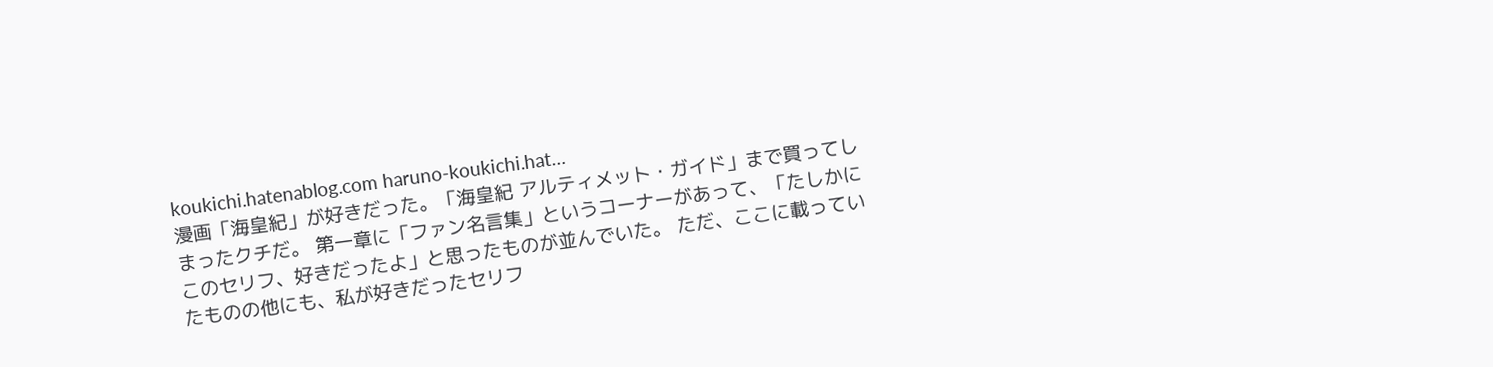koukichi.hatenablog.com haruno-koukichi.hat…
漫画「海皇紀」が好きだった。「海皇紀 アルティメット・ガイド」まで買ってしまったクチだ。 第一章に「ファン名言集」というコーナーがあって、「たしかにこのセリフ、好きだったよ」と思ったものが並んでいた。 ただ、ここに載っていたものの他にも、私が好きだったセリフ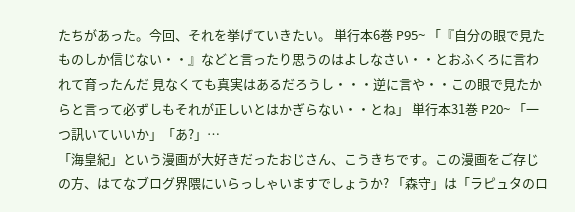たちがあった。今回、それを挙げていきたい。 単行本6巻 P95~ 「『自分の眼で見たものしか信じない・・』などと言ったり思うのはよしなさい・・とおふくろに言われて育ったんだ 見なくても真実はあるだろうし・・・逆に言や・・この眼で見たからと言って必ずしもそれが正しいとはかぎらない・・とね」 単行本31巻 P20~ 「一つ訊いていいか」「あ?」…
「海皇紀」という漫画が大好きだったおじさん、こうきちです。この漫画をご存じの方、はてなブログ界隈にいらっしゃいますでしょうか? 「森守」は「ラピュタのロ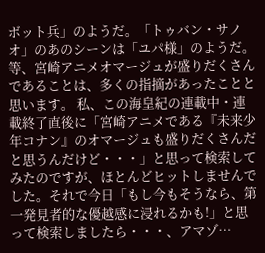ボット兵」のようだ。「トゥバン・サノオ」のあのシーンは「ユパ様」のようだ。等、宮崎アニメオマージュが盛りだくさんであることは、多くの指摘があったことと思います。 私、この海皇紀の連載中・連載終了直後に「宮崎アニメである『未来少年コナン』のオマージュも盛りだくさんだと思うんだけど・・・」と思って検索してみたのですが、ほとんどヒットしませんでした。それで今日「もし今もそうなら、第一発見者的な優越感に浸れるかも!」と思って検索しましたら・・・、アマゾ…